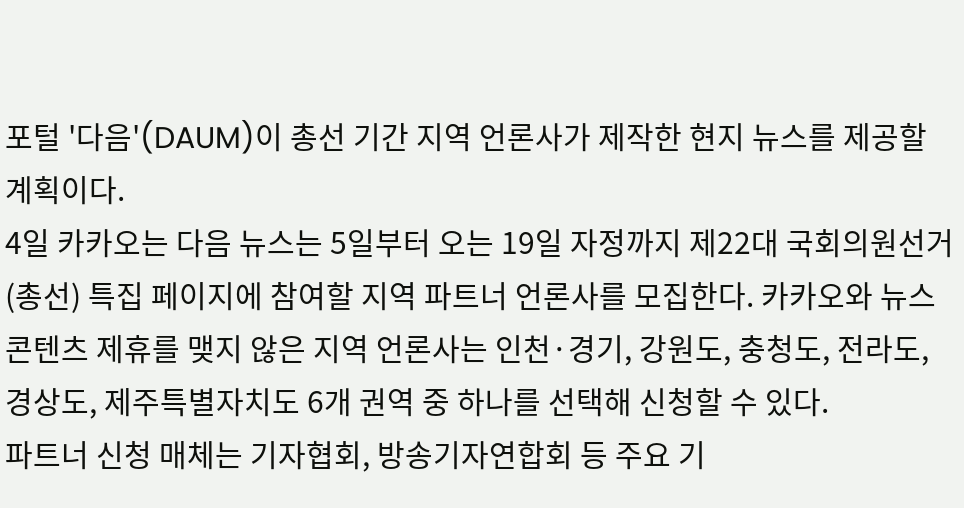포털 '다음'(DAUM)이 총선 기간 지역 언론사가 제작한 현지 뉴스를 제공할 계획이다.
4일 카카오는 다음 뉴스는 5일부터 오는 19일 자정까지 제22대 국회의원선거(총선) 특집 페이지에 참여할 지역 파트너 언론사를 모집한다. 카카오와 뉴스 콘텐츠 제휴를 맺지 않은 지역 언론사는 인천·경기, 강원도, 충청도, 전라도, 경상도, 제주특별자치도 6개 권역 중 하나를 선택해 신청할 수 있다.
파트너 신청 매체는 기자협회, 방송기자연합회 등 주요 기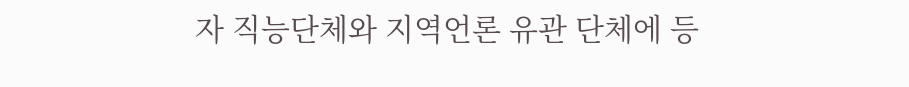자 직능단체와 지역언론 유관 단체에 등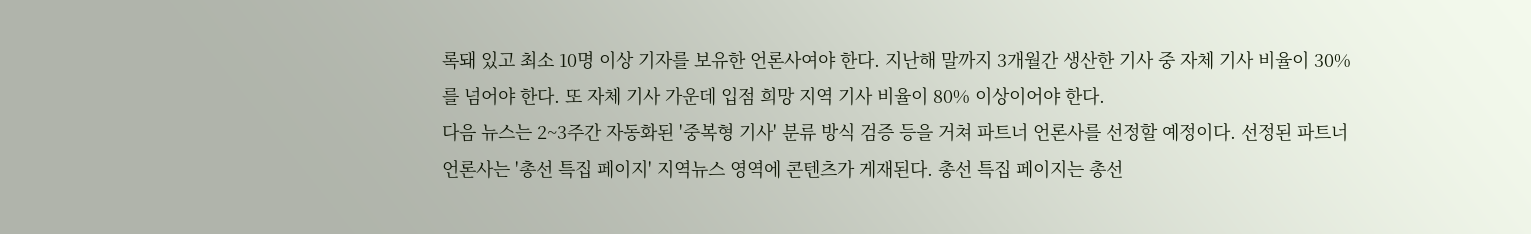록돼 있고 최소 10명 이상 기자를 보유한 언론사여야 한다. 지난해 말까지 3개월간 생산한 기사 중 자체 기사 비율이 30%를 넘어야 한다. 또 자체 기사 가운데 입점 희망 지역 기사 비율이 80% 이상이어야 한다.
다음 뉴스는 2~3주간 자동화된 '중복형 기사' 분류 방식 검증 등을 거쳐 파트너 언론사를 선정할 예정이다. 선정된 파트너 언론사는 '총선 특집 페이지' 지역뉴스 영역에 콘텐츠가 게재된다. 총선 특집 페이지는 총선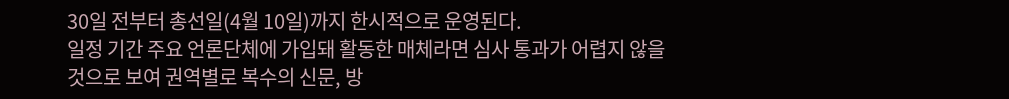30일 전부터 총선일(4월 10일)까지 한시적으로 운영된다.
일정 기간 주요 언론단체에 가입돼 활동한 매체라면 심사 통과가 어렵지 않을 것으로 보여 권역별로 복수의 신문, 방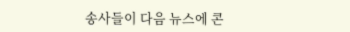송사들이 다음 뉴스에 콘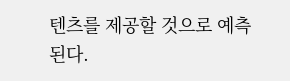텐츠를 제공할 것으로 예측된다.